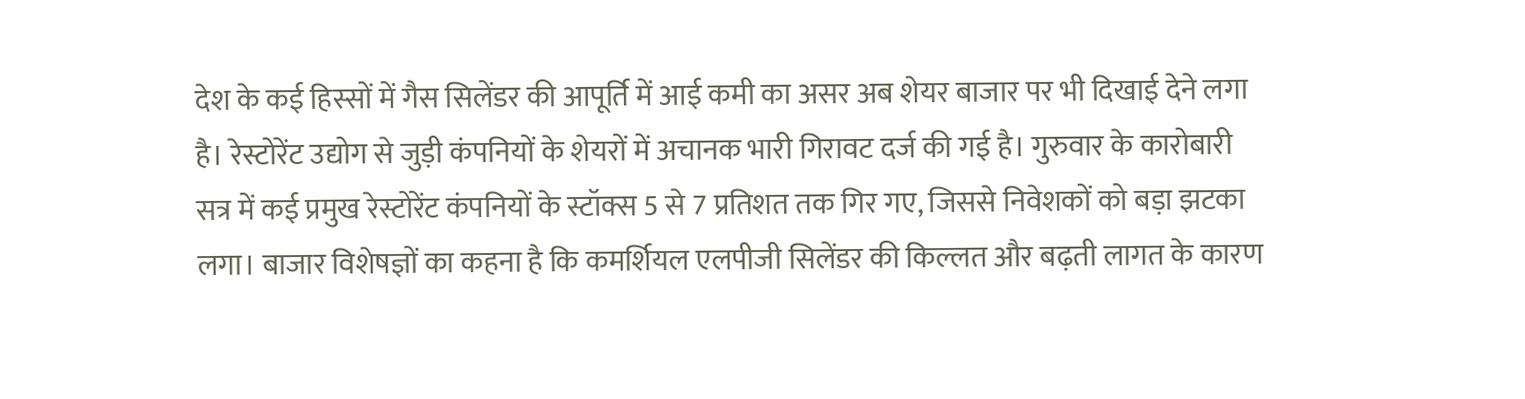देश के कई हिस्सों में गैस सिलेंडर की आपूर्ति में आई कमी का असर अब शेयर बाजार पर भी दिखाई देने लगा है। रेस्टोरेंट उद्योग से जुड़ी कंपनियों के शेयरों में अचानक भारी गिरावट दर्ज की गई है। गुरुवार के कारोबारी सत्र में कई प्रमुख रेस्टोरेंट कंपनियों के स्टॉक्स 5 से 7 प्रतिशत तक गिर गए, जिससे निवेशकों को बड़ा झटका लगा। बाजार विशेषज्ञों का कहना है कि कमर्शियल एलपीजी सिलेंडर की किल्लत और बढ़ती लागत के कारण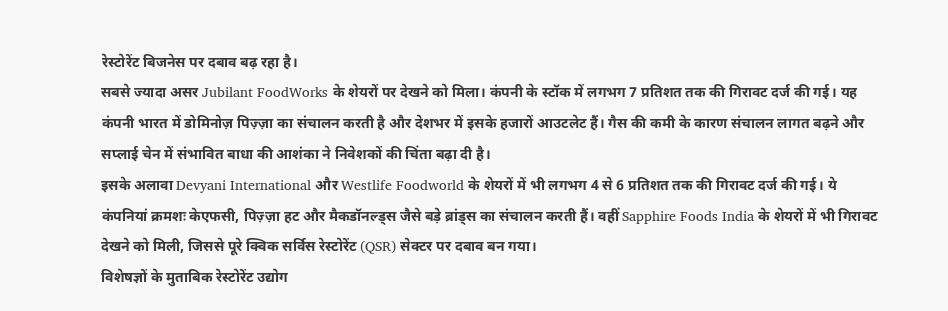रेस्टोरेंट बिजनेस पर दबाव बढ़ रहा है।
सबसे ज्यादा असर Jubilant FoodWorks के शेयरों पर देखने को मिला। कंपनी के स्टॉक में लगभग 7 प्रतिशत तक की गिरावट दर्ज की गई। यह कंपनी भारत में डोमिनोज़ पिज़्ज़ा का संचालन करती है और देशभर में इसके हजारों आउटलेट हैं। गैस की कमी के कारण संचालन लागत बढ़ने और सप्लाई चेन में संभावित बाधा की आशंका ने निवेशकों की चिंता बढ़ा दी है।
इसके अलावा Devyani International और Westlife Foodworld के शेयरों में भी लगभग 4 से 6 प्रतिशत तक की गिरावट दर्ज की गई। ये कंपनियां क्रमशः केएफसी, पिज़्ज़ा हट और मैकडॉनल्ड्स जैसे बड़े ब्रांड्स का संचालन करती हैं। वहीं Sapphire Foods India के शेयरों में भी गिरावट देखने को मिली, जिससे पूरे क्विक सर्विस रेस्टोरेंट (QSR) सेक्टर पर दबाव बन गया।
विशेषज्ञों के मुताबिक रेस्टोरेंट उद्योग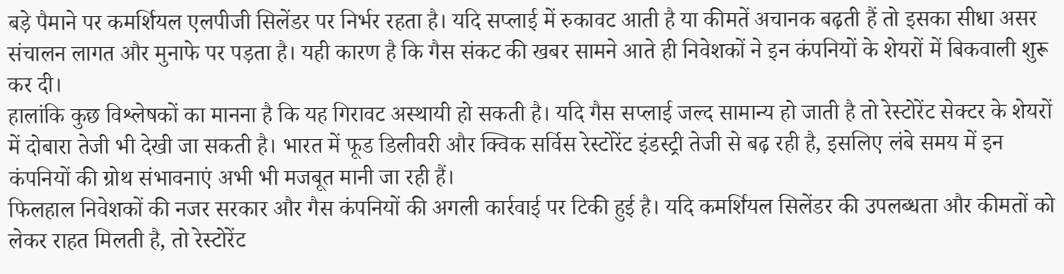बड़े पैमाने पर कमर्शियल एलपीजी सिलेंडर पर निर्भर रहता है। यदि सप्लाई में रुकावट आती है या कीमतें अचानक बढ़ती हैं तो इसका सीधा असर संचालन लागत और मुनाफे पर पड़ता है। यही कारण है कि गैस संकट की खबर सामने आते ही निवेशकों ने इन कंपनियों के शेयरों में बिकवाली शुरू कर दी।
हालांकि कुछ विश्लेषकों का मानना है कि यह गिरावट अस्थायी हो सकती है। यदि गैस सप्लाई जल्द सामान्य हो जाती है तो रेस्टोरेंट सेक्टर के शेयरों में दोबारा तेजी भी देखी जा सकती है। भारत में फूड डिलीवरी और क्विक सर्विस रेस्टोरेंट इंडस्ट्री तेजी से बढ़ रही है, इसलिए लंबे समय में इन कंपनियों की ग्रोथ संभावनाएं अभी भी मजबूत मानी जा रही हैं।
फिलहाल निवेशकों की नजर सरकार और गैस कंपनियों की अगली कार्रवाई पर टिकी हुई है। यदि कमर्शियल सिलेंडर की उपलब्धता और कीमतों को लेकर राहत मिलती है, तो रेस्टोरेंट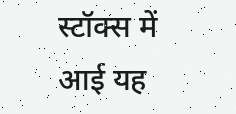स्टॉक्स में आई यह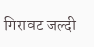गिरावट जल्दी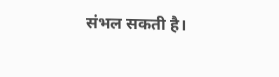संभल सकती है।